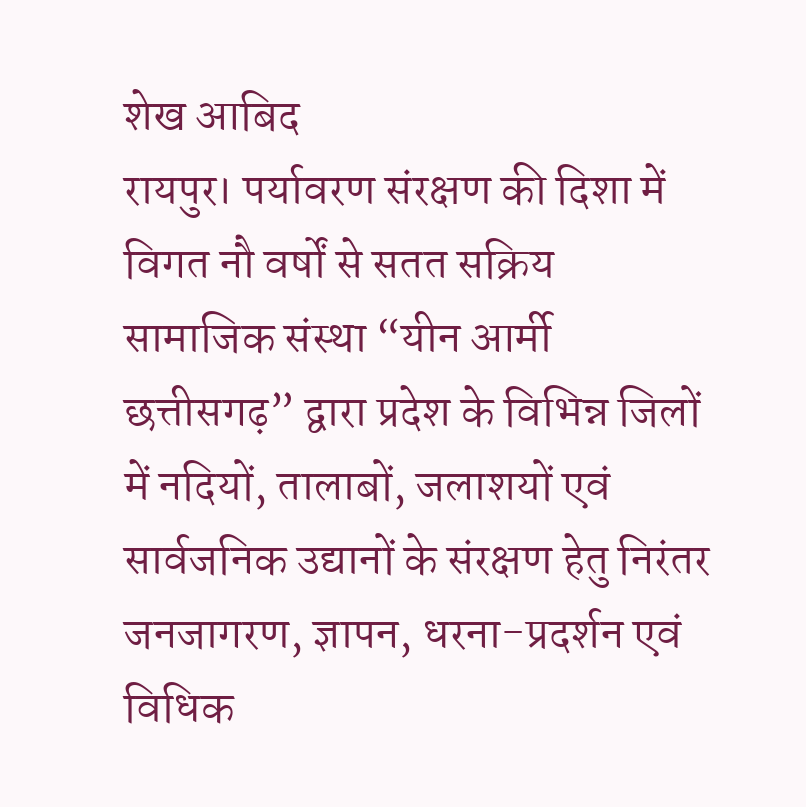शेख आबिद
रायपुर। पर्यावरण संरक्षण की दिशा में विगत नौ वर्षों से सतत सक्रिय सामाजिक संस्था “यीन आर्मी छत्तीसगढ़” द्वारा प्रदेश के विभिन्न जिलों में नदियों, तालाबों, जलाशयों एवं सार्वजनिक उद्यानों के संरक्षण हेतु निरंतर जनजागरण, ज्ञापन, धरना-प्रदर्शन एवं विधिक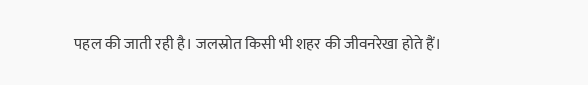पहल की जाती रही है। जलस्रोत किसी भी शहर की जीवनरेखा होते हैं।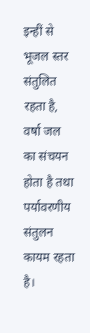इन्हीं से भूजल स्तर संतुलित रहता है, वर्षा जल का संचयन होता है तथा पर्यावरणीय संतुलन कायम रहता है।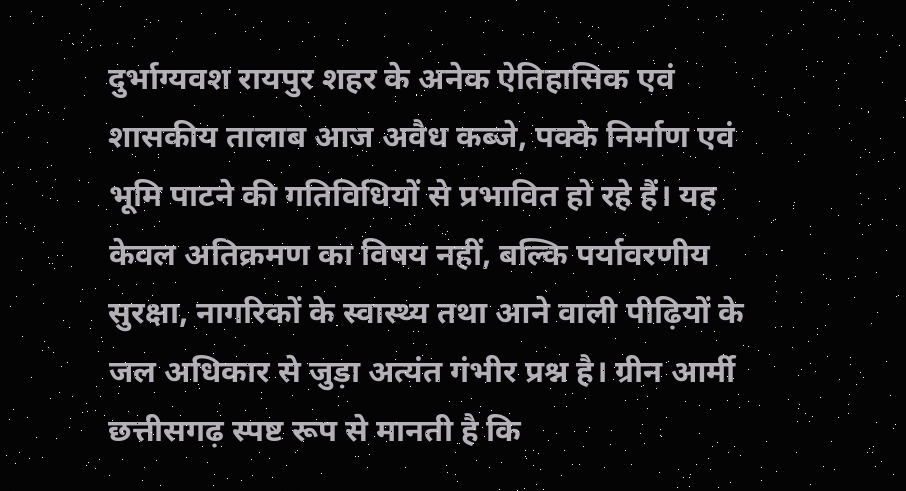दुर्भाग्यवश रायपुर शहर के अनेक ऐतिहासिक एवं शासकीय तालाब आज अवैध कब्जे, पक्के निर्माण एवं भूमि पाटने की गतिविधियों से प्रभावित हो रहे हैं। यह केवल अतिक्रमण का विषय नहीं, बल्कि पर्यावरणीय सुरक्षा, नागरिकों के स्वास्थ्य तथा आने वाली पीढ़ियों के जल अधिकार से जुड़ा अत्यंत गंभीर प्रश्न है। ग्रीन आर्मी छत्तीसगढ़ स्पष्ट रूप से मानती है कि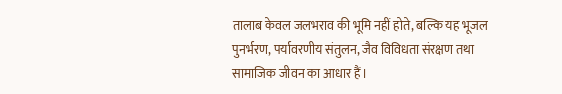तालाब केवल जलभराव की भूमि नहीं होते, बल्कि यह भूजल पुनर्भरण, पर्यावरणीय संतुलन, जैव विविधता संरक्षण तथा सामाजिक जीवन का आधार हैं।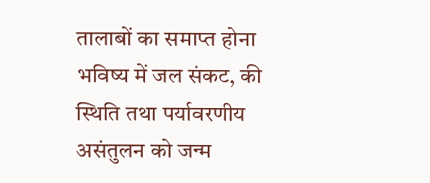तालाबों का समाप्त होना भविष्य में जल संकट, की स्थिति तथा पर्यावरणीय असंतुलन को जन्म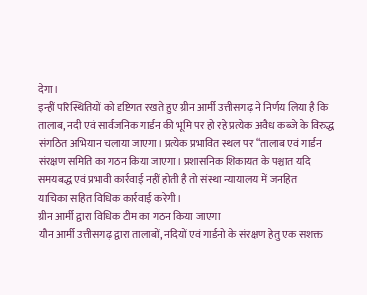देगा।
इन्हीं परिस्थितियों को दृष्टिगत रखते हुए ग्रीन आर्मी उत्तीसगढ़ ने निर्णय लिया है कि तालाब, नदी एवं सार्वजनिक गार्डन की भूमि पर हो रहे प्रत्येक अवैध कब्जे के विरुद्ध संगठित अभियान चलाया जाएगा। प्रत्येक प्रभावित स्थल पर “तालाब एवं गार्डन संरक्षण समिति का गठन किया जाएगा। प्रशासनिक शिकायत के पश्चात यदि समयबद्ध एवं प्रभावी कार्रवाई नहीं होती है तो संस्था न्यायालय में जनहित
याचिका सहित विधिक कार्रवाई करेगी।
ग्रीन आर्मी द्वारा विधिक टीम का गठन किया जाएगा
यौन आर्मी उत्तीसगढ़ द्वारा तालाबों, नदियों एवं गार्डनो के संरक्षण हेतु एक सशक्त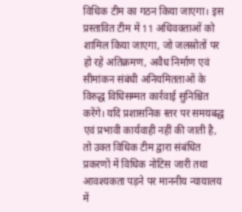विधिक टीम का गठन किया जाएगा। इस प्रस्तावित टीम में 11 अधिवक्ताओं को शामिल किया जाएगा, जो जलस्रोतों पर हो रहे अतिक्रमण, अवैध निर्माण एवं सीमांकन संबंधी अनियमितताओं के विरुद्ध विधिसम्मत कार्रवाई सुनिश्चित करेंगे। यदि प्रशासनिक स्तर पर समयबद्ध एवं प्रभावी कार्यवाही नहीं की जाती है, तो उक्त विधिक टीम द्वारा संबंधित प्रकरणों में विधिक नोटिस जारी तथा आवश्यकता पड़ने पर माननीय न्यायालय में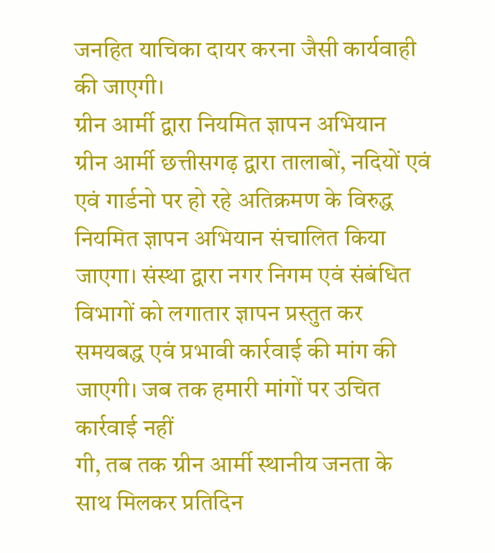जनहित याचिका दायर करना जैसी कार्यवाही की जाएगी।
ग्रीन आर्मी द्वारा नियमित ज्ञापन अभियान
ग्रीन आर्मी छत्तीसगढ़ द्वारा तालाबों, नदियों एवं एवं गार्डनो पर हो रहे अतिक्रमण के विरुद्ध नियमित ज्ञापन अभियान संचालित किया जाएगा। संस्था द्वारा नगर निगम एवं संबंधित विभागों को लगातार ज्ञापन प्रस्तुत कर समयबद्ध एवं प्रभावी कार्रवाई की मांग की जाएगी। जब तक हमारी मांगों पर उचित कार्रवाई नहीं
गी, तब तक ग्रीन आर्मी स्थानीय जनता के साथ मिलकर प्रतिदिन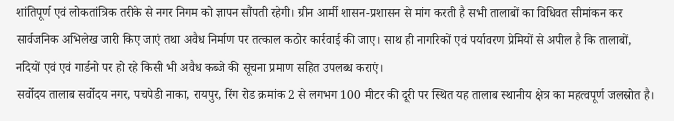शांतिपूर्ण एवं लोकतांत्रिक तरीके से नगर निगम को ज्ञापन सौंपती रहेगी। ग्रीन आर्मी शासन-प्रशासन से मांग करती है सभी तालाबों का विधिवत सीमांकन कर सार्वजनिक अभिलेख जारी किए जाएं तथा अवैध निर्माण पर तत्काल कठोर कार्रवाई की जाए। साथ ही नागरिकों एवं पर्यावरण प्रेमियों से अपील है कि तालाबों, नदियों एवं एवं गार्डनो पर हो रहे किसी भी अवैध कब्जे की सूचना प्रमाण सहित उपलब्ध कराएं।
सर्वोदय तालाब सर्वोदय नगर, पचपेडी नाका, रायपुर, रिंग रोड क्रमांक 2 से लगभग 100 मीटर की दूरी पर स्थित यह तालाब स्थानीय क्षेत्र का महत्वपूर्ण जलस्रोत है।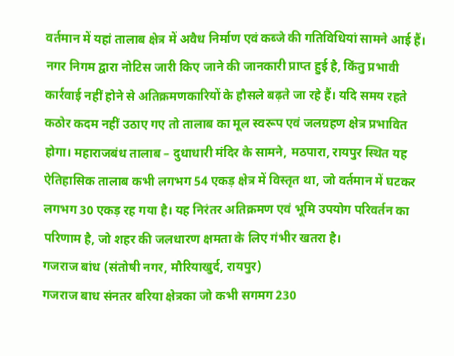वर्तमान में यहां तालाब क्षेत्र में अवैध निर्माण एवं कब्जे की गतिविधियां सामने आई हैं। नगर निगम द्वारा नोटिस जारी किए जाने की जानकारी प्राप्त हुई है, किंतु प्रभावी कार्रवाई नहीं होने से अतिक्रमणकारियों के हौसले बढ़ते जा रहे हैं। यदि समय रहते कठोर कदम नहीं उठाए गए तो तालाब का मूल स्वरूप एवं जलग्रहण क्षेत्र प्रभावित होगा। महाराजबंध तालाब – दुधाधारी मंदिर के सामने, मठपारा, रायपुर स्थित यह ऐतिहासिक तालाब कभी लगभग 54 एकड़ क्षेत्र में विस्तृत था, जो वर्तमान में घटकर लगभग 30 एकड़ रह गया है। यह निरंतर अतिक्रमण एवं भूमि उपयोग परिवर्तन का परिणाम है, जो शहर की जलधारण क्षमता के लिए गंभीर खतरा है।
गजराज बांध (संतोषी नगर, मौरियाखुर्द, रायपुर)
गजराज बाध संनतर बरिया क्षेत्रका जो कभी सगमग 230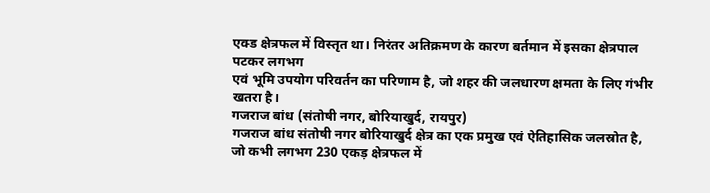एक्ड क्षेत्रफल में विस्तृत था। निरंतर अतिक्रमण के कारण बर्तमान में इसका क्षेत्रपाल पटकर लगभग
एवं भूमि उपयोग परिवर्तन का परिणाम है, जो शहर की जलधारण क्षमता के लिए गंभीर खतरा है।
गजराज बांध (संतोषी नगर, बोरियाखुर्द, रायपुर)
गजराज बांध संतोषी नगर बोरियाखुर्द क्षेत्र का एक प्रमुख एवं ऐतिहासिक जलस्रोत है, जो कभी लगभग 230 एकड़ क्षेत्रफल में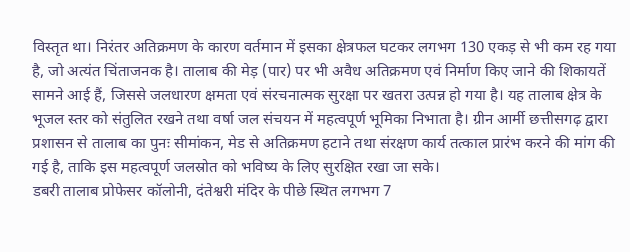विस्तृत था। निरंतर अतिक्रमण के कारण वर्तमान में इसका क्षेत्रफल घटकर लगभग 130 एकड़ से भी कम रह गया है, जो अत्यंत चिंताजनक है। तालाब की मेड़ (पार) पर भी अवैध अतिक्रमण एवं निर्माण किए जाने की शिकायतें सामने आई हैं, जिससे जलधारण क्षमता एवं संरचनात्मक सुरक्षा पर खतरा उत्पन्न हो गया है। यह तालाब क्षेत्र के भूजल स्तर को संतुलित रखने तथा वर्षा जल संचयन में महत्वपूर्ण भूमिका निभाता है। ग्रीन आर्मी छत्तीसगढ़ द्वारा प्रशासन से तालाब का पुनः सीमांकन, मेड से अतिक्रमण हटाने तथा संरक्षण कार्य तत्काल प्रारंभ करने की मांग की गई है, ताकि इस महत्वपूर्ण जलस्रोत को भविष्य के लिए सुरक्षित रखा जा सके।
डबरी तालाब प्रोफेसर कॉलोनी, दंतेश्वरी मंदिर के पीछे स्थित लगभग 7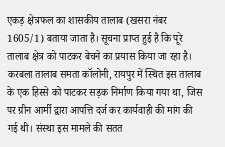एकड़ क्षेत्रफल का शासकीय तालाब (खसरा नंबर 1605/1) बताया जाता है। सूचना प्राप्त हुई है कि पूरे तालाब क्षेत्र को पाटकर बेचने का प्रयास किया जा रहा है।
करबला तालाब समता कॉलोनी, रायपुर में स्थित इस तालाब के एक हिस्से को पाटकर सड़क निर्माण किया गया था, जिस पर ग्रीन आर्मी द्वारा आपत्ति दर्ज कर कार्यवाही की मांग की गई थी। संस्था इस मामले की सतत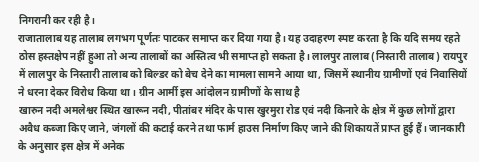निगरानी कर रही है।
राजातालाब यह तालाब लगभग पूर्णतः पाटकर समाप्त कर दिया गया है। यह उदाहरण स्पष्ट करता है कि यदि समय रहते ठोस हस्तक्षेप नहीं हुआ तो अन्य तालाबों का अस्तित्व भी समाप्त हो सकता है। लालपुर तालाब (निस्तारी तालाब) रायपुर में लालपुर के निस्तारी तालाब को बिल्डर को बेच देने का मामला सामने आया था, जिसमें स्थानीय ग्रामीणों एवं निवासियों ने धरना देकर विरोध किया था। ग्रीन आर्मी इस आंदोलन ग्रामीणों के साथ है
खारुन नदी अमलेश्वर स्थित खारून नदी, पीतांबर मंदिर के पास खुरमुरा रोड एवं नदी किनारे के क्षेत्र में कुछ लोगों द्वारा अवैध कब्जा किए जाने, जंगलों की कटाई करने तथा फार्म हाउस निर्माण किए जाने की शिकायतें प्राप्त हुई हैं। जानकारी के अनुसार इस क्षेत्र में अनेक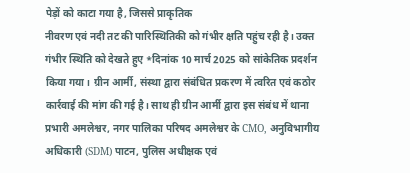पेड़ों को काटा गया है, जिससे प्राकृतिक
नीवरण एवं नदी तट की पारिस्थितिकी को गंभीर क्षति पहुंच रही है। उक्त गंभीर स्थिति को देखते हुए *दिनांक 10 मार्च 2025 को सांकेतिक प्रदर्शन किया गया। ग्रीन आर्मी, संस्था द्वारा संबंधित प्रकरण में त्वरित एवं कठोर कार्रवाई की मांग की गई है। साथ ही ग्रीन आर्मी द्वारा इस संबंध में थाना प्रभारी अमलेश्वर, नगर पालिका परिषद अमलेश्वर के CMO, अनुविभागीय अधिकारी (SDM) पाटन, पुलिस अधीक्षक एवं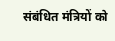संबंधित मंत्रियों को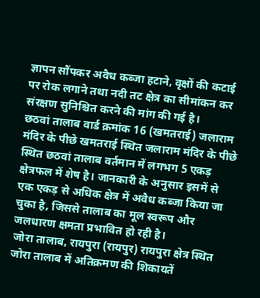ज्ञापन सौंपकर अवैध कब्जा हटाने, वृक्षों की कटाई पर रोक लगाने तथा नदी तट क्षेत्र का सीमांकन कर संरक्षण सुनिश्चित करने की मांग की गई है।
छठवां तालाब वार्ड क्रमांक 16 (खमतराई) जलाराम मंदिर के पीछे खमतराई स्थित जलाराम मंदिर के पीछे स्थित छठवां तालाब वर्तमान में लगभग 5 एकड़ क्षेत्रफल में शेष है। जानकारी के अनुसार इसमें से एक एकड़ से अधिक क्षेत्र में अवैध कब्जा किया जा चुका है, जिससे तालाब का मूल स्वरूप और जलधारण क्षमता प्रभावित हो रही है।
जोरा तालाब, रायपुरा (रायपुर) रायपुरा क्षेत्र स्थित जोरा तालाब में अतिक्रमण की शिकायतें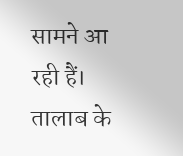सामने आ रही हैं। तालाब के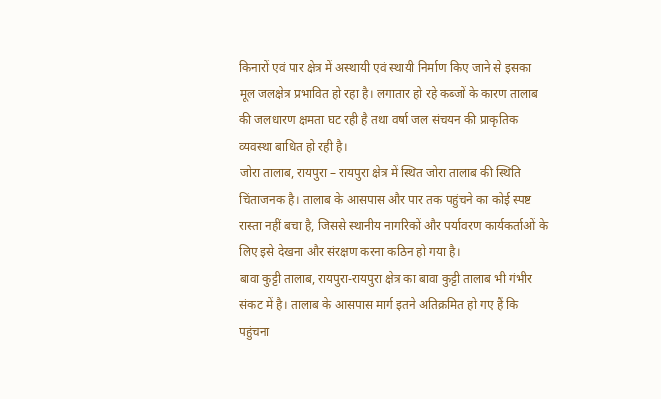किनारों एवं पार क्षेत्र में अस्थायी एवं स्थायी निर्माण किए जाने से इसका मूल जलक्षेत्र प्रभावित हो रहा है। लगातार हो रहे कब्जों के कारण तालाब की जलधारण क्षमता घट रही है तथा वर्षा जल संचयन की प्राकृतिक व्यवस्था बाधित हो रही है।
जोरा तालाब, रायपुरा – रायपुरा क्षेत्र में स्थित जोरा तालाब की स्थिति चिंताजनक है। तालाब के आसपास और पार तक पहुंचने का कोई स्पष्ट रास्ता नहीं बचा है, जिससे स्थानीय नागरिकों और पर्यावरण कार्यकर्ताओं के लिए इसे देखना और संरक्षण करना कठिन हो गया है।
बावा कुट्टी तालाब, रायपुरा-रायपुरा क्षेत्र का बावा कुट्टी तालाब भी गंभीर संकट में है। तालाब के आसपास मार्ग इतने अतिक्रमित हो गए हैं कि पहुंचना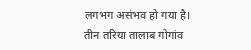लगभग असंभव हो गया है।
तीन तरिया तालाब गोगांव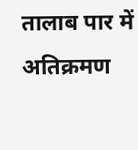तालाब पार में अतिक्रमण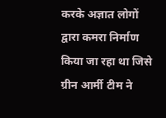करके अज्ञात लोगों द्वारा कमरा निर्माण किया जा रहा था जिसे ग्रीन आर्मी टीम ने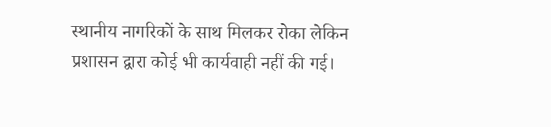स्थानीय नागरिकों के साथ मिलकर रोका लेकिन प्रशासन द्वारा कोई भी कार्यवाही नहीं की गई।